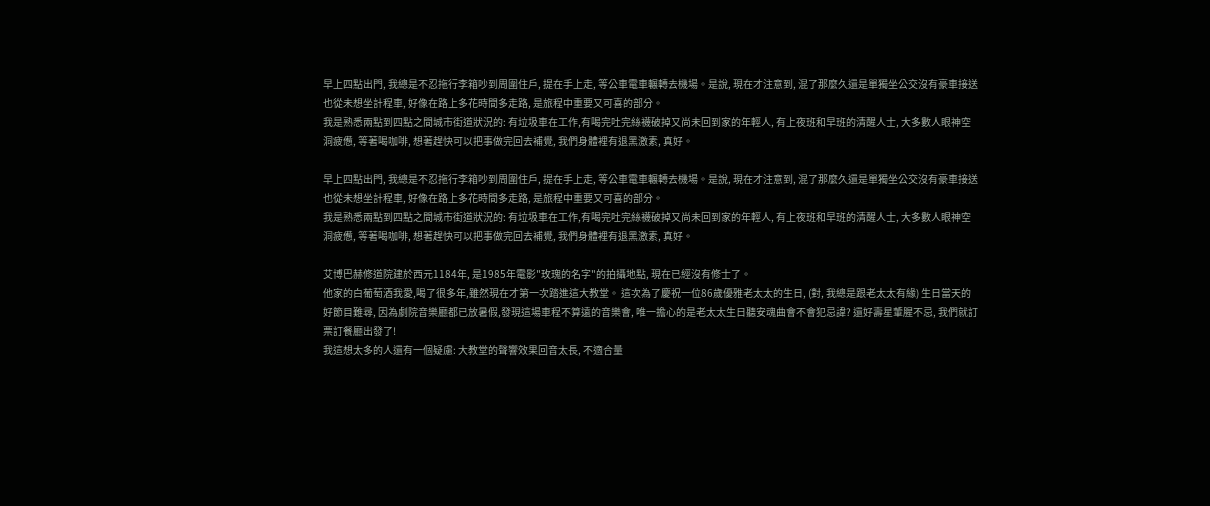早上四點出門, 我總是不忍拖行李箱吵到周圍住戶, 提在手上走, 等公車電車輾轉去機場。是說, 現在才注意到, 混了那麼久還是單獨坐公交沒有豪車接送也從未想坐計程車, 好像在路上多花時間多走路, 是旅程中重要又可喜的部分。
我是熟悉兩點到四點之間城市街道狀況的: 有垃圾車在工作,有喝完吐完絲襪破掉又尚未回到家的年輕人, 有上夜班和早班的清醒人士, 大多數人眼神空洞疲憊, 等著喝咖啡, 想著趕快可以把事做完回去補覺, 我們身體裡有退黑激素, 真好。

早上四點出門, 我總是不忍拖行李箱吵到周圍住戶, 提在手上走, 等公車電車輾轉去機場。是說, 現在才注意到, 混了那麼久還是單獨坐公交沒有豪車接送也從未想坐計程車, 好像在路上多花時間多走路, 是旅程中重要又可喜的部分。
我是熟悉兩點到四點之間城市街道狀況的: 有垃圾車在工作,有喝完吐完絲襪破掉又尚未回到家的年輕人, 有上夜班和早班的清醒人士, 大多數人眼神空洞疲憊, 等著喝咖啡, 想著趕快可以把事做完回去補覺, 我們身體裡有退黑激素, 真好。

艾博巴赫修道院建於西元1184年, 是1985年電影"玫瑰的名字"的拍攝地點, 現在已經沒有修士了。
他家的白葡萄酒我愛,喝了很多年,雖然現在才第一次踏進這大教堂。 這次為了慶祝一位86歲優雅老太太的生日, (對, 我總是跟老太太有緣) 生日當天的好節目難尋, 因為劇院音樂廳都已放暑假,發現這場車程不算遠的音樂會, 唯一擔心的是老太太生日聽安魂曲會不會犯忌諱? 還好壽星葷腥不忌, 我們就訂票訂餐廳出發了!
我這想太多的人還有一個疑慮: 大教堂的聲響效果回音太長, 不適合量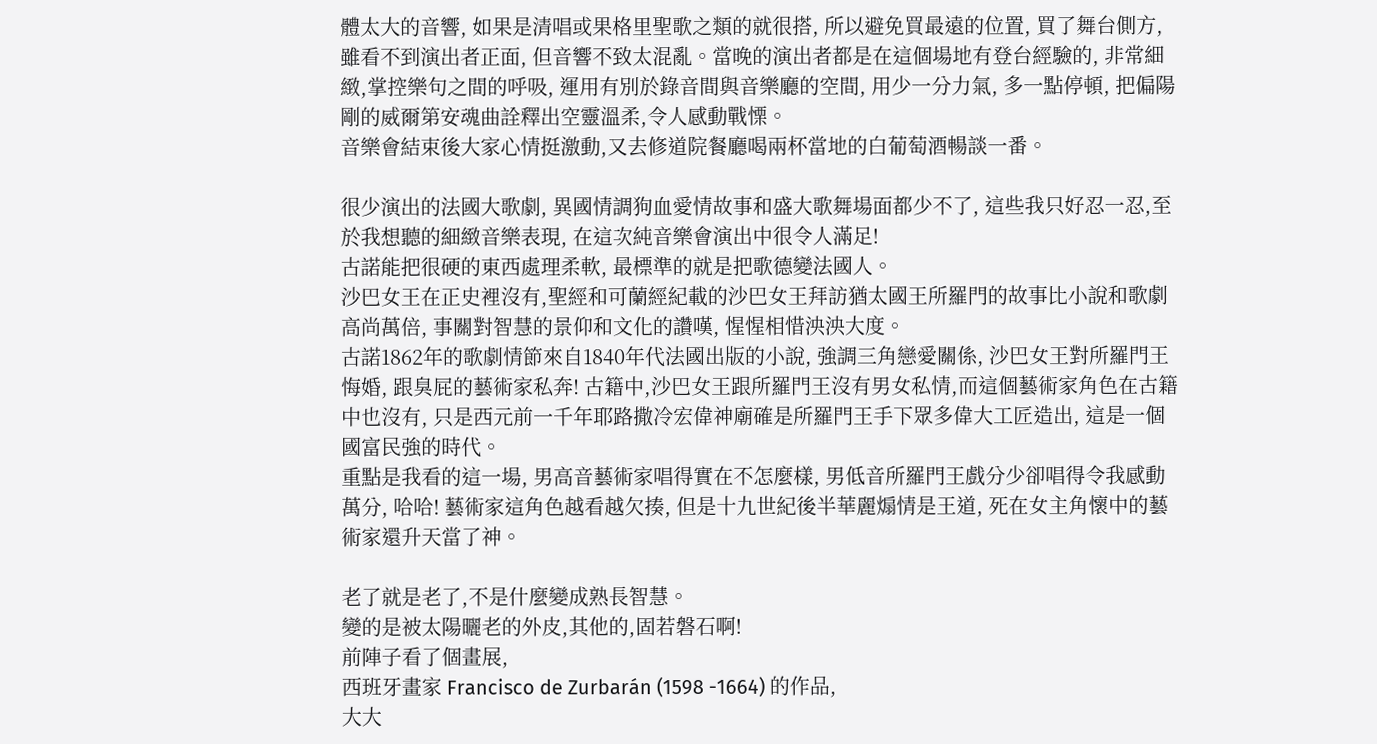體太大的音響, 如果是清唱或果格里聖歌之類的就很搭, 所以避免買最遠的位置, 買了舞台側方, 雖看不到演出者正面, 但音響不致太混亂。當晚的演出者都是在這個場地有登台經驗的, 非常細緻,掌控樂句之間的呼吸, 運用有別於錄音間與音樂廳的空間, 用少一分力氣, 多一點停頓, 把偏陽剛的威爾第安魂曲詮釋出空靈溫柔,令人感動戰慄。
音樂會結束後大家心情挺激動,又去修道院餐廳喝兩杯當地的白葡萄酒暢談一番。

很少演出的法國大歌劇, 異國情調狗血愛情故事和盛大歌舞場面都少不了, 這些我只好忍一忍,至於我想聽的細緻音樂表現, 在這次純音樂會演出中很令人滿足!
古諾能把很硬的東西處理柔軟, 最標準的就是把歌德變法國人。
沙巴女王在正史裡沒有,聖經和可蘭經紀載的沙巴女王拜訪猶太國王所羅門的故事比小說和歌劇高尚萬倍, 事關對智慧的景仰和文化的讚嘆, 惺惺相惜泱泱大度。
古諾1862年的歌劇情節來自1840年代法國出版的小說, 強調三角戀愛關係, 沙巴女王對所羅門王悔婚, 跟臭屁的藝術家私奔! 古籍中,沙巴女王跟所羅門王沒有男女私情,而這個藝術家角色在古籍中也沒有, 只是西元前一千年耶路撒冷宏偉神廟確是所羅門王手下眾多偉大工匠造出, 這是一個國富民強的時代。
重點是我看的這一場, 男高音藝術家唱得實在不怎麼樣, 男低音所羅門王戲分少卻唱得令我感動萬分, 哈哈! 藝術家這角色越看越欠揍, 但是十九世紀後半華麗煽情是王道, 死在女主角懷中的藝術家還升天當了神。

老了就是老了,不是什麼變成熟長智慧。
變的是被太陽曬老的外皮,其他的,固若磐石啊!
前陣子看了個畫展,
西班牙畫家 Francisco de Zurbarán (1598 -1664) 的作品,
大大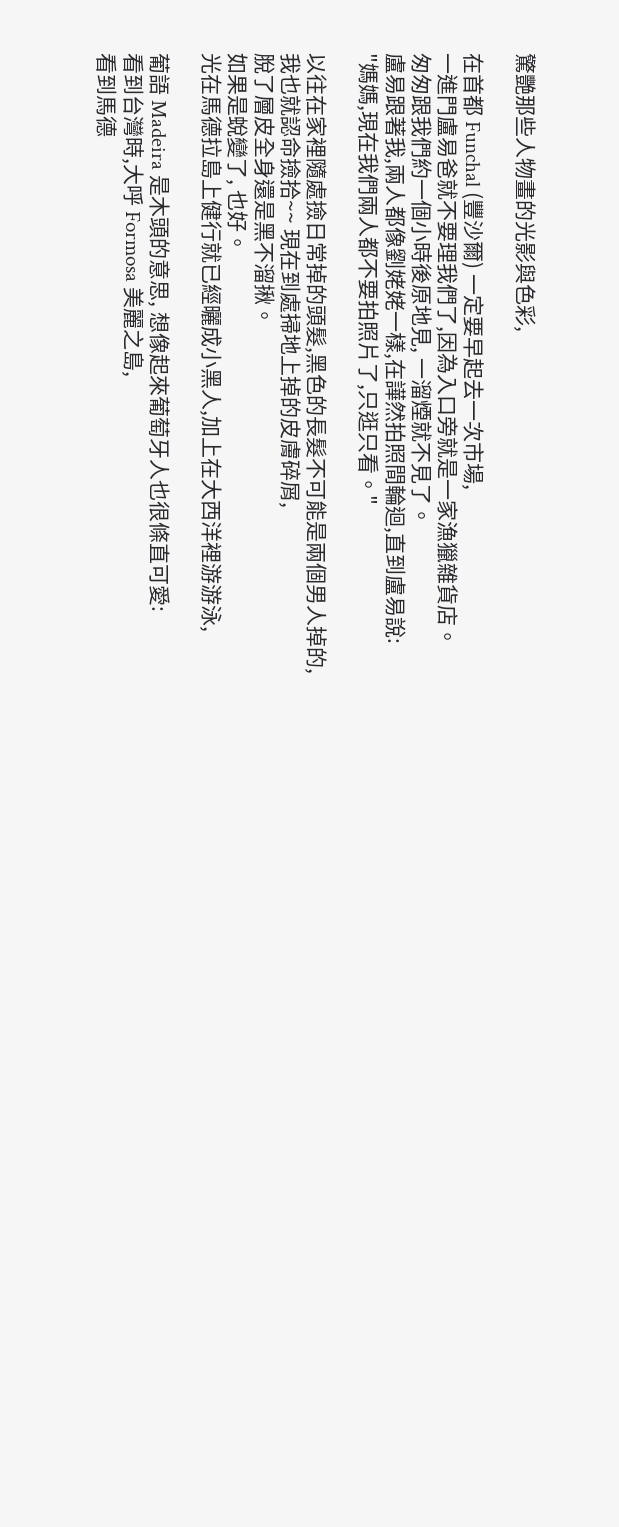驚艷那些人物畫的光影與色彩,

在首都 Funchal (豐沙爾) 一定要早起去一次市場,
一進門盧易爸就不要理我們了,因為入口旁就是一家漁獵雜貨店。
匆匆跟我們約一個小時後原地見, 一溜煙就不見了。
盧易跟著我,兩人都像劉姥姥一樣,在譁然拍照間輪迴,直到盧易說:
"媽媽,現在我們兩人都不要拍照片了,只逛只看。"

以往在家裡隨處撿日常掉的頭髮,黑色的長髮不可能是兩個男人掉的,
我也就認命撿拾~~ 現在到處掃地上掉的皮膚碎屑,
脫了層皮全身還是黑不溜揪。
如果是蛻變了, 也好。
光在馬德拉島上健行就已經曬成小黑人,加上在大西洋裡游游泳,

葡語 Madeira 是木頭的意思, 想像起來葡萄牙人也很條直可愛:
看到台灣時,大呼 Formosa 美麗之島,
看到馬德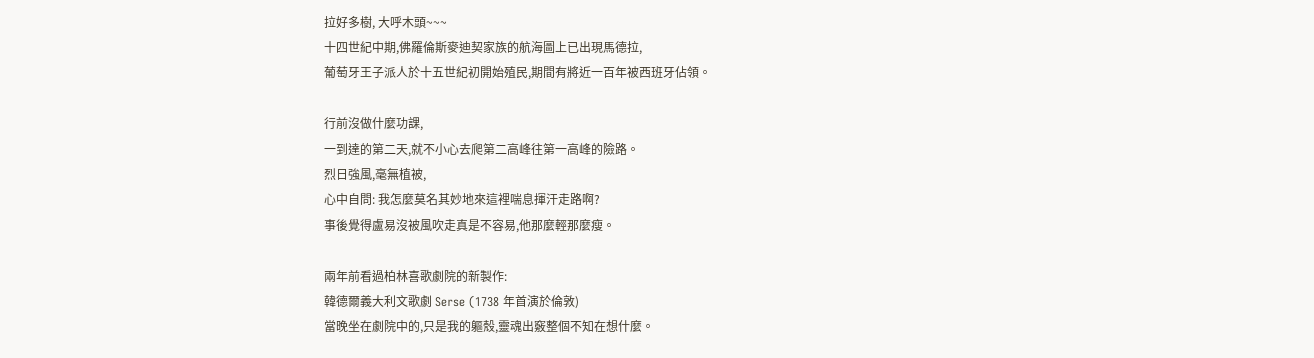拉好多樹, 大呼木頭~~~
十四世紀中期,佛羅倫斯麥迪契家族的航海圖上已出現馬德拉,
葡萄牙王子派人於十五世紀初開始殖民,期間有將近一百年被西班牙佔領。

行前沒做什麼功課,
一到達的第二天,就不小心去爬第二高峰往第一高峰的險路。
烈日強風,毫無植被,
心中自問: 我怎麼莫名其妙地來這裡喘息揮汗走路啊?
事後覺得盧易沒被風吹走真是不容易,他那麼輕那麼瘦。

兩年前看過柏林喜歌劇院的新製作:
韓德爾義大利文歌劇 Serse (1738 年首演於倫敦)
當晚坐在劇院中的,只是我的軀殼,靈魂出竅整個不知在想什麼。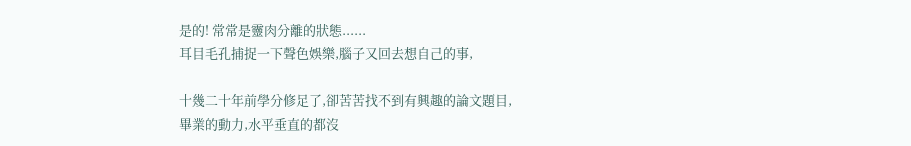是的! 常常是靈肉分離的狀態......
耳目毛孔捕捉一下聲色娛樂,腦子又回去想自己的事,

十幾二十年前學分修足了,卻苦苦找不到有興趣的論文題目,
畢業的動力,水平垂直的都沒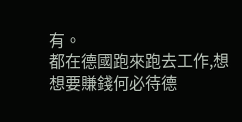有。
都在德國跑來跑去工作,想想要賺錢何必待德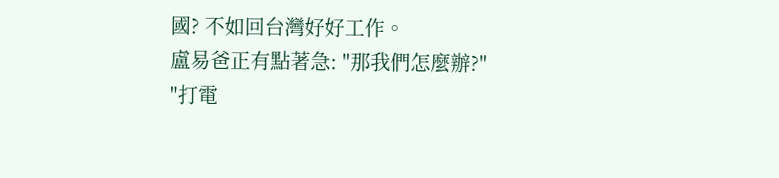國? 不如回台灣好好工作。
盧易爸正有點著急: "那我們怎麼辦?"
"打電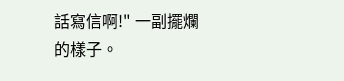話寫信啊!" 一副擺爛的樣子。